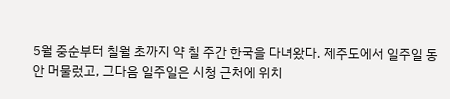5월 중순부터 칠월 초까지 약 칠 주간 한국을 다녀왔다. 제주도에서 일주일 동안 머물렀고, 그다음 일주일은 시청 근처에 위치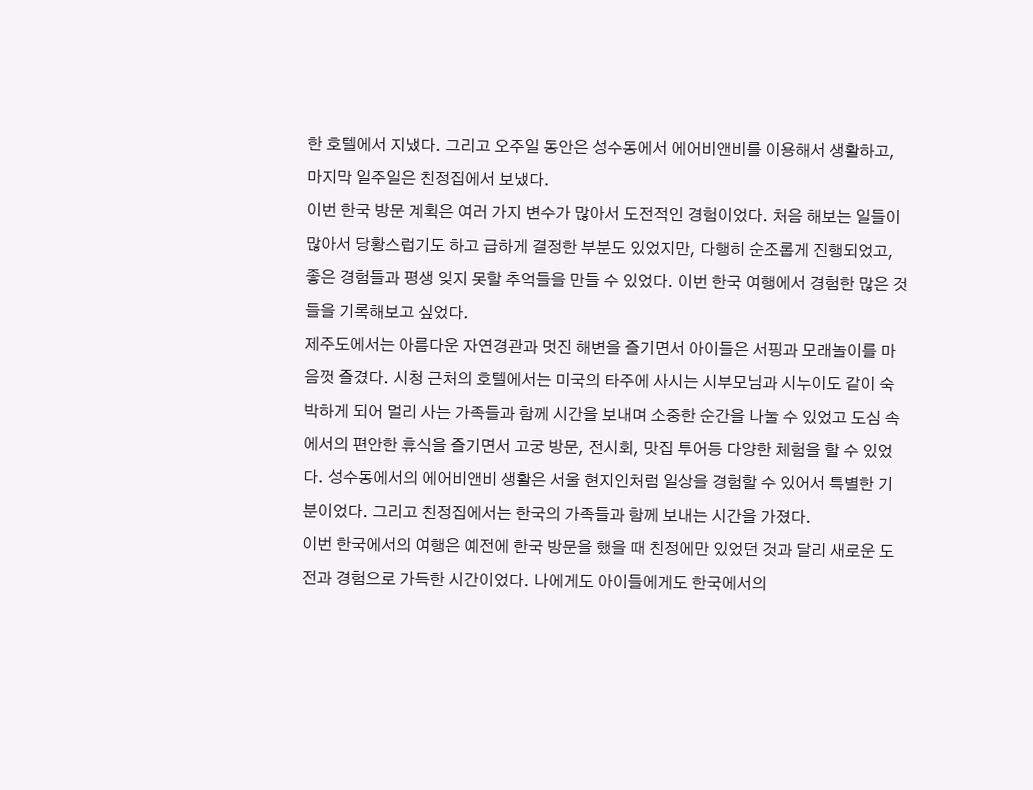한 호텔에서 지냈다. 그리고 오주일 동안은 성수동에서 에어비앤비를 이용해서 생활하고, 마지막 일주일은 친정집에서 보냈다.
이번 한국 방문 계획은 여러 가지 변수가 많아서 도전적인 경험이었다. 처음 해보는 일들이 많아서 당황스럽기도 하고 급하게 결정한 부분도 있었지만, 다행히 순조롭게 진행되었고, 좋은 경험들과 평생 잊지 못할 추억들을 만들 수 있었다. 이번 한국 여행에서 경험한 많은 것들을 기록해보고 싶었다.
제주도에서는 아름다운 자연경관과 멋진 해변을 즐기면서 아이들은 서핑과 모래놀이를 마음껏 즐겼다. 시청 근처의 호텔에서는 미국의 타주에 사시는 시부모님과 시누이도 같이 숙박하게 되어 멀리 사는 가족들과 함께 시간을 보내며 소중한 순간을 나눌 수 있었고 도심 속에서의 편안한 휴식을 즐기면서 고궁 방문, 전시회, 맛집 투어등 다양한 체험을 할 수 있었다. 성수동에서의 에어비앤비 생활은 서울 현지인처럼 일상을 경험할 수 있어서 특별한 기분이었다. 그리고 친정집에서는 한국의 가족들과 함께 보내는 시간을 가졌다.
이번 한국에서의 여행은 예전에 한국 방문을 했을 때 친정에만 있었던 것과 달리 새로운 도전과 경험으로 가득한 시간이었다. 나에게도 아이들에게도 한국에서의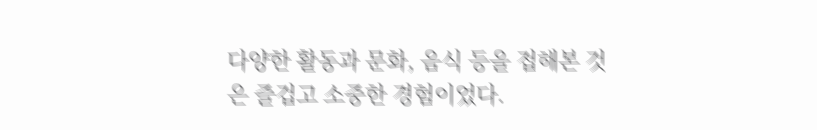다양한 활동과 문화, 음식 등을 접해본 것은 즐겁고 소중한 경험이었다.